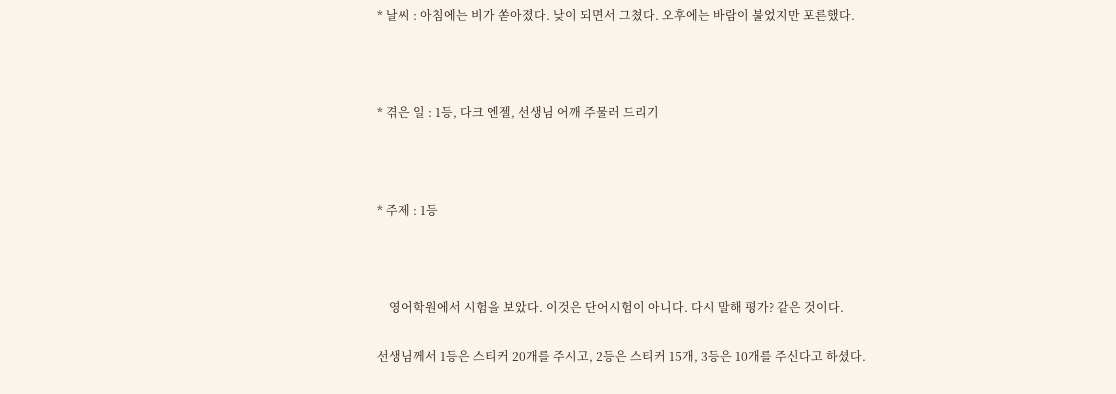* 날씨 : 아침에는 비가 쏟아졌다. 낮이 되면서 그쳤다. 오후에는 바람이 불었지만 포른했다.



* 겪은 일 : 1등, 다크 엔젤, 선생님 어깨 주물러 드리기



* 주제 : 1등



    영어학원에서 시험을 보았다. 이것은 단어시험이 아니다. 다시 말해 평가? 같은 것이다.

선생님께서 1등은 스티커 20개를 주시고, 2등은 스티커 15개, 3등은 10개를 주신다고 하셨다.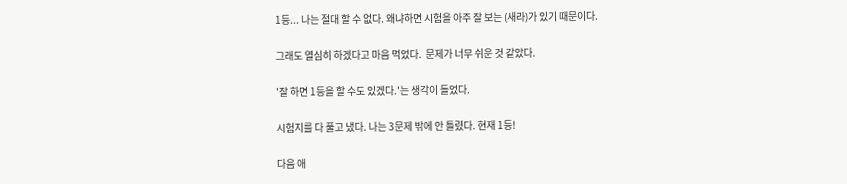1등... 나는 절대 할 수 없다. 왜냐하면 시험을 아주 잘 보는 (새라)가 있기 때문이다.

그래도 열심히 하겠다고 마음 먹었다.  문제가 너무 쉬운 것 같았다.

'잘 하면 1등을 할 수도 있겠다.'는 생각이 들었다.

시험지를 다 풀고 냈다. 나는 3문제 밖에 안 틀렸다. 현재 1등!

다음 애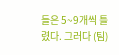들은 5~9개씩 틀렸다. 그러다 (팀)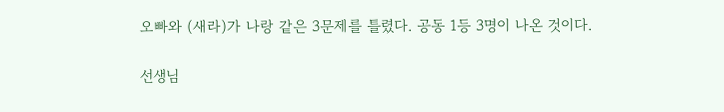오빠와 (새라)가 나랑 같은 3문제를 틀렸다. 공동 1등 3명이 나온 것이다.

선생님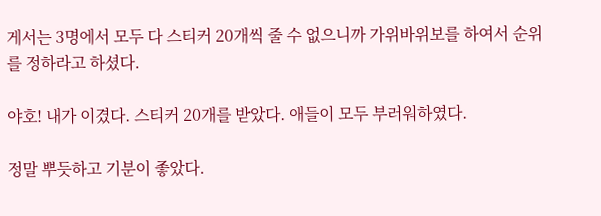게서는 3명에서 모두 다 스티커 20개씩 줄 수 없으니까 가위바위보를 하여서 순위를 정하라고 하셨다.

야호! 내가 이겼다. 스티커 20개를 받았다. 애들이 모두 부러워하였다.

정말 뿌듯하고 기분이 좋았다.